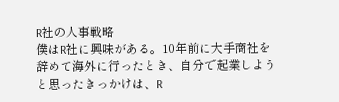R社の人事戦略
僕はR社に興味がある。10年前に大手商社を辞めて海外に行ったとき、自分で起業しようと思ったきっかけは、R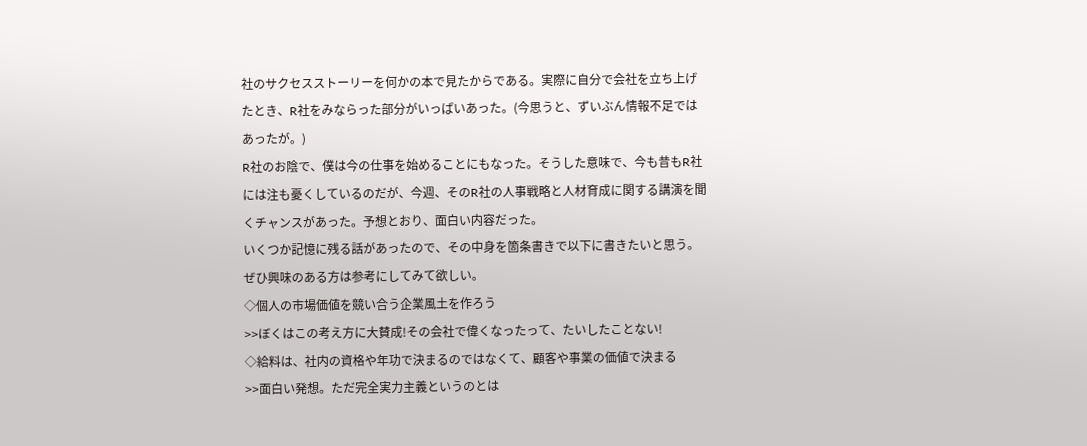社のサクセスストーリーを何かの本で見たからである。実際に自分で会社を立ち上げたとき、R社をみならった部分がいっぱいあった。(今思うと、ずいぶん情報不足ではあったが。)
R社のお陰で、僕は今の仕事を始めることにもなった。そうした意味で、今も昔もR社には注も憂くしているのだが、今週、そのR社の人事戦略と人材育成に関する講演を聞くチャンスがあった。予想とおり、面白い内容だった。
いくつか記憶に残る話があったので、その中身を箇条書きで以下に書きたいと思う。ぜひ興味のある方は参考にしてみて欲しい。
◇個人の市場価値を競い合う企業風土を作ろう
>>ぼくはこの考え方に大賛成!その会社で偉くなったって、たいしたことない!
◇給料は、社内の資格や年功で決まるのではなくて、顧客や事業の価値で決まる
>>面白い発想。ただ完全実力主義というのとは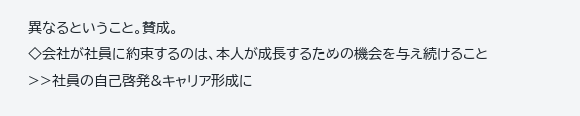異なるということ。賛成。
◇会社が社員に約束するのは、本人が成長するための機会を与え続けること
>>社員の自己啓発&キャリア形成に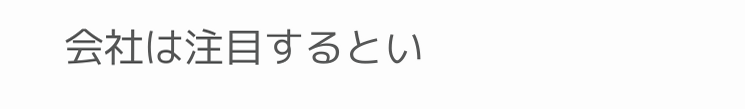会社は注目するとい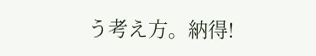う考え方。納得!